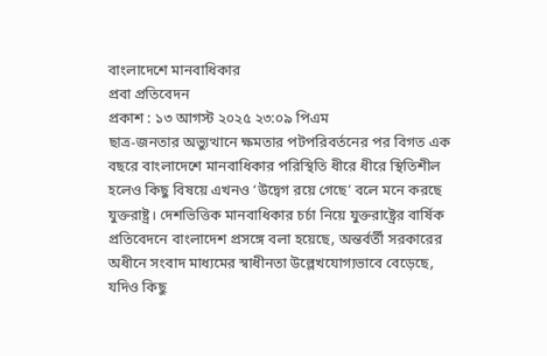বাংলাদেশে মানবাধিকার
প্রবা প্রতিবেদন
প্রকাশ : ১৩ আগস্ট ২০২৫ ২৩:০৯ পিএম
ছাত্র-জনতার অভ্যুত্থানে ক্ষমতার পটপরিবর্তনের পর বিগত এক বছরে বাংলাদেশে মানবাধিকার পরিস্থিতি ধীরে ধীরে স্থিতিশীল হলেও কিছু বিষয়ে এখনও ‘উদ্বেগ রয়ে গেছে’ বলে মনে করছে যুক্তরাষ্ট্র। দেশভিত্তিক মানবাধিকার চর্চা নিয়ে যুক্তরাষ্ট্রের বার্ষিক প্রতিবেদনে বাংলাদেশ প্রসঙ্গে বলা হয়েছে, অন্তর্বর্তী সরকারের অধীনে সংবাদ মাধ্যমের স্বাধীনতা উল্লেখযোগ্যভাবে বেড়েছে, যদিও কিছু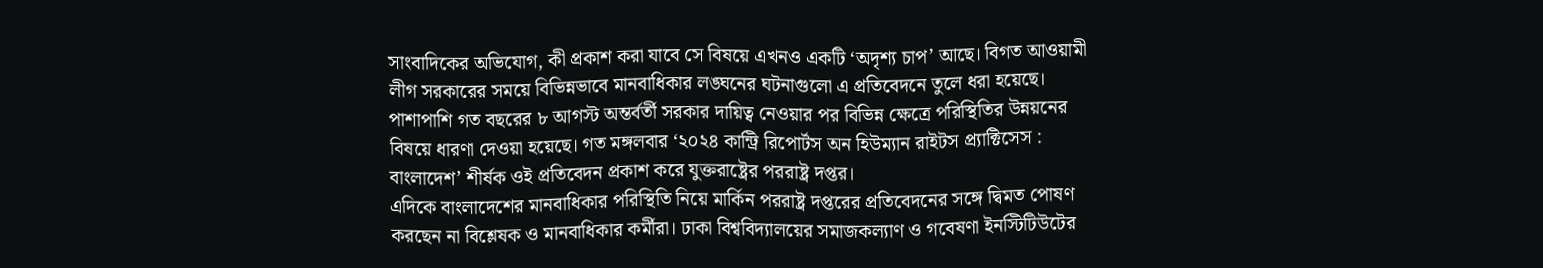সাংবাদিকের অভিযোগ, কী প্রকাশ করা যাবে সে বিষয়ে এখনও একটি ‘অদৃশ্য চাপ’ আছে। বিগত আওয়ামী লীগ সরকারের সময়ে বিভিন্নভাবে মানবাধিকার লঙ্ঘনের ঘটনাগুলো এ প্রতিবেদনে তুলে ধরা হয়েছে। পাশাপাশি গত বছরের ৮ আগস্ট অন্তর্বর্তী সরকার দায়িত্ব নেওয়ার পর বিভিন্ন ক্ষেত্রে পরিস্থিতির উন্নয়নের বিষয়ে ধারণা দেওয়া হয়েছে। গত মঙ্গলবার ‘২০২৪ কান্ট্রি রিপোর্টস অন হিউম্যান রাইটস প্র্যাক্টিসেস : বাংলাদেশ’ শীর্ষক ওই প্রতিবেদন প্রকাশ করে যুক্তরাষ্ট্রের পররাষ্ট্র দপ্তর।
এদিকে বাংলাদেশের মানবাধিকার পরিস্থিতি নিয়ে মার্কিন পররাষ্ট্র দপ্তরের প্রতিবেদনের সঙ্গে দ্বিমত পোষণ করছেন না বিশ্লেষক ও মানবাধিকার কর্মীরা। ঢাকা বিশ্ববিদ্যালয়ের সমাজকল্যাণ ও গবেষণা ইনস্টিটিউটের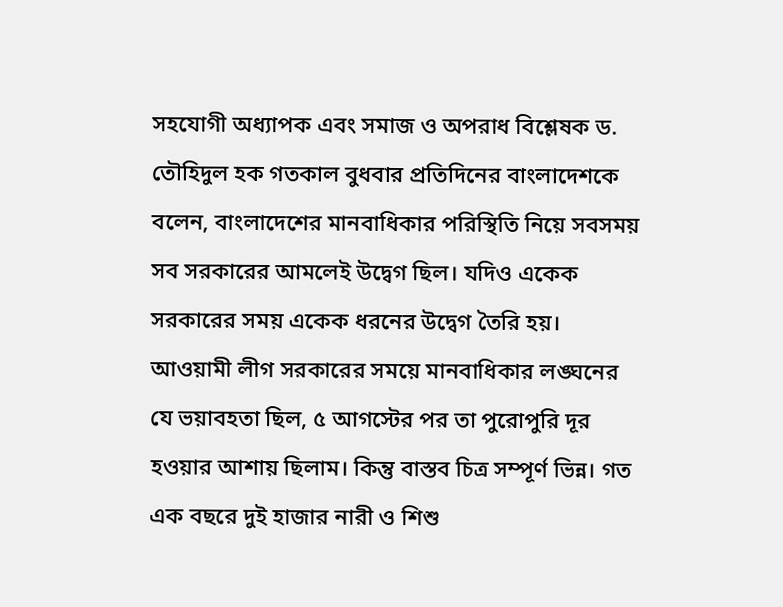সহযোগী অধ্যাপক এবং সমাজ ও অপরাধ বিশ্লেষক ড. তৌহিদুল হক গতকাল বুধবার প্রতিদিনের বাংলাদেশকে বলেন, বাংলাদেশের মানবাধিকার পরিস্থিতি নিয়ে সবসময় সব সরকারের আমলেই উদ্বেগ ছিল। যদিও একেক সরকারের সময় একেক ধরনের উদ্বেগ তৈরি হয়। আওয়ামী লীগ সরকারের সময়ে মানবাধিকার লঙ্ঘনের যে ভয়াবহতা ছিল, ৫ আগস্টের পর তা পুরোপুরি দূর হওয়ার আশায় ছিলাম। কিন্তু বাস্তব চিত্র সম্পূর্ণ ভিন্ন। গত এক বছরে দুই হাজার নারী ও শিশু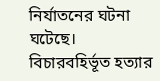নির্যাতনের ঘটনা ঘটেছে। বিচারবহির্ভূত হত্যার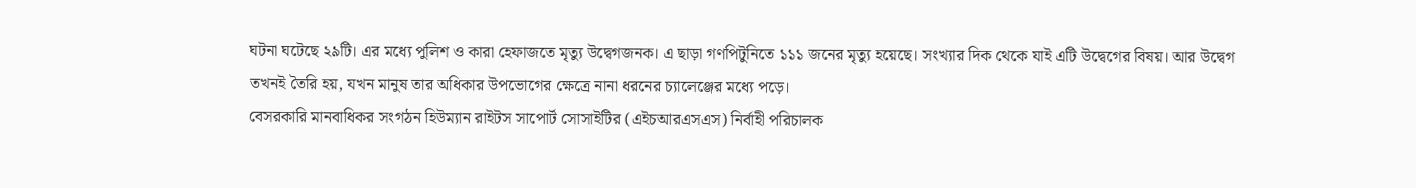ঘটনা ঘটেছে ২৯টি। এর মধ্যে পুলিশ ও কারা হেফাজতে মৃত্যু উদ্বেগজনক। এ ছাড়া গণপিটুনিতে ১১১ জনের মৃত্যু হয়েছে। সংখ্যার দিক থেকে যাই এটি উদ্বেগের বিষয়। আর উদ্বেগ তখনই তৈরি হয়, যখন মানুষ তার অধিকার উপভোগের ক্ষেত্রে নানা ধরনের চ্যালেঞ্জের মধ্যে পড়ে।
বেসরকারি মানবাধিকর সংগঠন হিউম্যান রাইটস সাপোর্ট সোসাইটির (এইচআরএসএস) নির্বাহী পরিচালক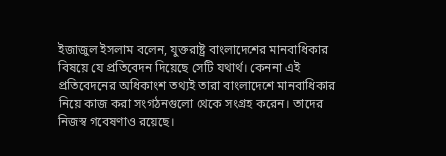ইজাজুল ইসলাম বলেন, যুক্তরাষ্ট্র বাংলাদেশের মানবাধিকার বিষয়ে যে প্রতিবেদন দিয়েছে সেটি যথার্থ। কেননা এই প্রতিবেদনের অধিকাংশ তথ্যই তারা বাংলাদেশে মানবাধিকার নিয়ে কাজ করা সংগঠনগুলো থেকে সংগ্রহ করেন। তাদের নিজস্ব গবেষণাও রয়েছে।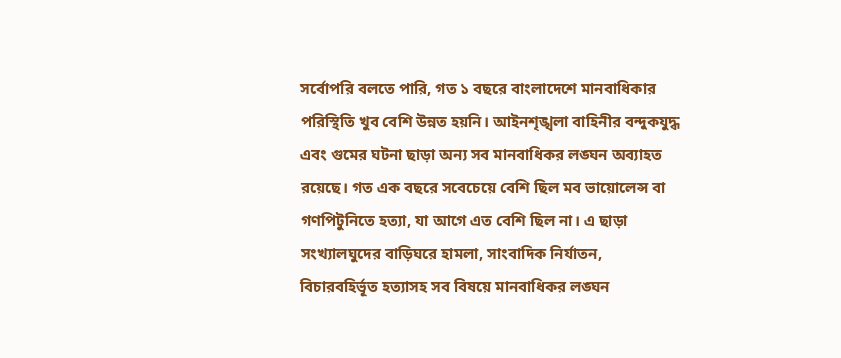সর্বোপরি বলতে পারি, গত ১ বছরে বাংলাদেশে মানবাধিকার পরিস্থিতি খুব বেশি উন্নত হয়নি। আইনশৃঙ্খলা বাহিনীর বন্দুকযুদ্ধ এবং গুমের ঘটনা ছাড়া অন্য সব মানবাধিকর লঙ্ঘন অব্যাহত রয়েছে। গত এক বছরে সবেচেয়ে বেশি ছিল মব ভায়োলেন্স বা গণপিটুনিতে হত্যা, যা আগে এত বেশি ছিল না। এ ছাড়া সংখ্যালঘুদের বাড়িঘরে হামলা, সাংবাদিক নির্যাতন, বিচারবহির্ভূত হত্যাসহ সব বিষয়ে মানবাধিকর লঙ্ঘন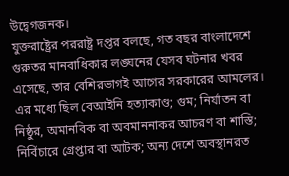উদ্বেগজনক।
যুক্তরাষ্ট্রের পররাষ্ট্র দপ্তর বলছে, গত বছর বাংলাদেশে গুরুতর মানবাধিকার লঙ্ঘনের যেসব ঘটনার খবর এসেছে, তার বেশিরভাগই আগের সরকারের আমলের। এর মধ্যে ছিল বেআইনি হত্যাকাণ্ড; গুম; নির্যাতন বা নিষ্ঠুর, অমানবিক বা অবমাননাকর আচরণ বা শাস্তি; নির্বিচারে গ্রেপ্তার বা আটক; অন্য দেশে অবস্থানরত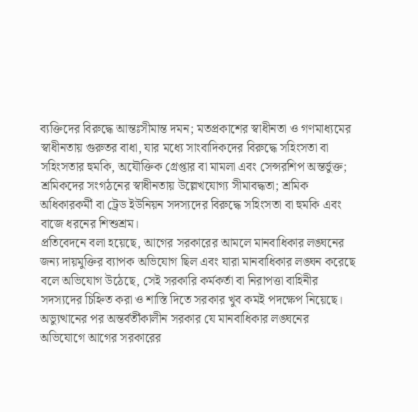ব্যক্তিদের বিরুদ্ধে আন্তঃসীমান্ত দমন; মতপ্রকাশের স্বাধীনতা ও গণমাধ্যমের স্বাধীনতায় গুরুতর বাধা, যার মধ্যে সাংবাদিকদের বিরুদ্ধে সহিংসতা বা সহিংসতার হুমকি, অযৌক্তিক গ্রেপ্তার বা মামলা এবং সেন্সরশিপ অন্তর্ভুক্ত; শ্রমিকদের সংগঠনের স্বাধীনতায় উল্লেখযোগ্য সীমাবদ্ধতা; শ্রমিক অধিকারকর্মী বা ট্রেড ইউনিয়ন সদস্যদের বিরুদ্ধে সহিংসতা বা হুমকি এবং বাজে ধরনের শিশুশ্রম।
প্রতিবেদনে বলা হয়েছে, আগের সরকারের আমলে মানবাধিকার লঙ্ঘনের জন্য দায়মুক্তির ব্যাপক অভিযোগ ছিল এবং যারা মানবাধিকার লঙ্ঘন করেছে বলে অভিযোগ উঠেছে, সেই সরকারি কর্মকর্তা বা নিরাপত্তা বাহিনীর সদস্যদের চিহ্নিত করা ও শাস্তি দিতে সরকার খুব কমই পদক্ষেপ নিয়েছে।
অভ্যুত্থানের পর অন্তর্বর্তীকালীন সরকার যে মানবাধিকার লঙ্ঘনের অভিযোগে আগের সরকারের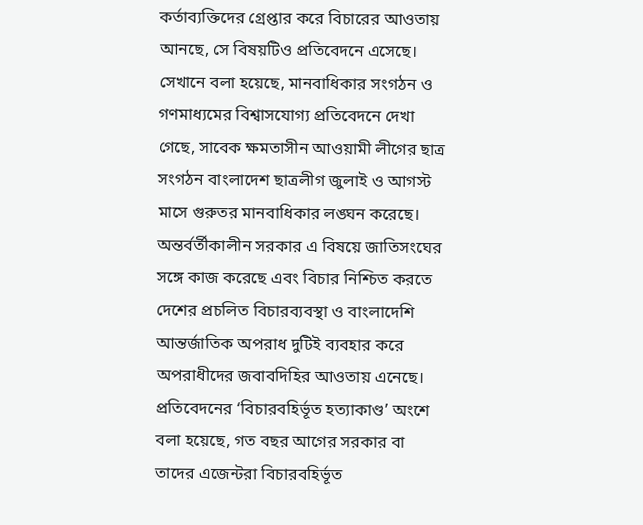কর্তাব্যক্তিদের গ্রেপ্তার করে বিচারের আওতায় আনছে, সে বিষয়টিও প্রতিবেদনে এসেছে। সেখানে বলা হয়েছে, মানবাধিকার সংগঠন ও গণমাধ্যমের বিশ্বাসযোগ্য প্রতিবেদনে দেখা গেছে, সাবেক ক্ষমতাসীন আওয়ামী লীগের ছাত্র সংগঠন বাংলাদেশ ছাত্রলীগ জুলাই ও আগস্ট মাসে গুরুতর মানবাধিকার লঙ্ঘন করেছে। অন্তর্বর্তীকালীন সরকার এ বিষয়ে জাতিসংঘের সঙ্গে কাজ করেছে এবং বিচার নিশ্চিত করতে দেশের প্রচলিত বিচারব্যবস্থা ও বাংলাদেশি আন্তর্জাতিক অপরাধ দুটিই ব্যবহার করে অপরাধীদের জবাবদিহির আওতায় এনেছে।
প্রতিবেদনের ‘বিচারবহির্ভূত হত্যাকাণ্ড’ অংশে বলা হয়েছে, গত বছর আগের সরকার বা তাদের এজেন্টরা বিচারবহির্ভূত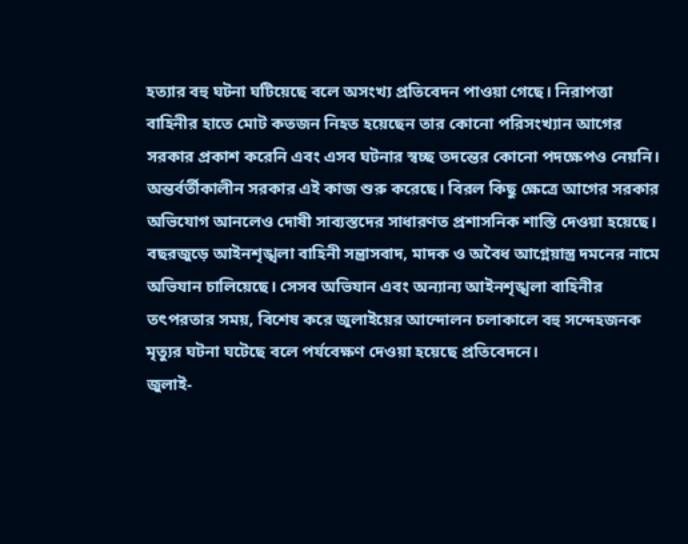হত্যার বহু ঘটনা ঘটিয়েছে বলে অসংখ্য প্রতিবেদন পাওয়া গেছে। নিরাপত্তা বাহিনীর হাতে মোট কতজন নিহত হয়েছেন তার কোনো পরিসংখ্যান আগের সরকার প্রকাশ করেনি এবং এসব ঘটনার স্বচ্ছ তদন্তের কোনো পদক্ষেপও নেয়নি। অন্তর্বর্তীকালীন সরকার এই কাজ শুরু করেছে। বিরল কিছু ক্ষেত্রে আগের সরকার অভিযোগ আনলেও দোষী সাব্যস্তদের সাধারণত প্রশাসনিক শাস্তি দেওয়া হয়েছে।
বছরজুড়ে আইনশৃঙ্খলা বাহিনী সন্ত্রাসবাদ, মাদক ও অবৈধ আগ্নেয়াস্ত্র দমনের নামে অভিযান চালিয়েছে। সেসব অভিযান এবং অন্যান্য আইনশৃঙ্খলা বাহিনীর তৎপরতার সময়, বিশেষ করে জুলাইয়ের আন্দোলন চলাকালে বহু সন্দেহজনক মৃত্যুর ঘটনা ঘটেছে বলে পর্যবেক্ষণ দেওয়া হয়েছে প্রতিবেদনে।
জুলাই-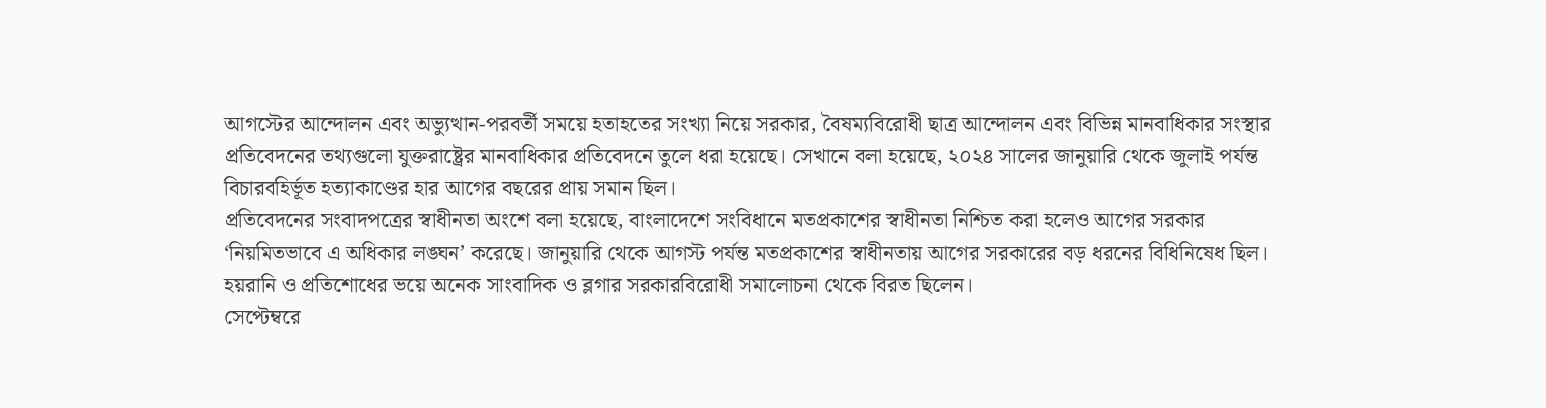আগস্টের আন্দোলন এবং অভ্যুত্থান-পরবর্তী সময়ে হতাহতের সংখ্যা নিয়ে সরকার, বৈষম্যবিরোধী ছাত্র আন্দোলন এবং বিভিন্ন মানবাধিকার সংস্থার প্রতিবেদনের তথ্যগুলো যুক্তরাষ্ট্রের মানবাধিকার প্রতিবেদনে তুলে ধরা হয়েছে। সেখানে বলা হয়েছে, ২০২৪ সালের জানুয়ারি থেকে জুলাই পর্যন্ত বিচারবহির্ভূত হত্যাকাণ্ডের হার আগের বছরের প্রায় সমান ছিল।
প্রতিবেদনের সংবাদপত্রের স্বাধীনতা অংশে বলা হয়েছে, বাংলাদেশে সংবিধানে মতপ্রকাশের স্বাধীনতা নিশ্চিত করা হলেও আগের সরকার ‘নিয়মিতভাবে এ অধিকার লঙ্ঘন’ করেছে। জানুয়ারি থেকে আগস্ট পর্যন্ত মতপ্রকাশের স্বাধীনতায় আগের সরকারের বড় ধরনের বিধিনিষেধ ছিল। হয়রানি ও প্রতিশোধের ভয়ে অনেক সাংবাদিক ও ব্লগার সরকারবিরোধী সমালোচনা থেকে বিরত ছিলেন।
সেপ্টেম্বরে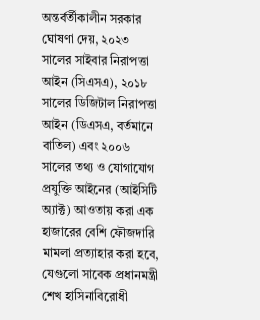অন্তর্বর্তীকালীন সরকার ঘোষণা দেয়, ২০২৩ সালের সাইবার নিরাপত্তা আইন (সিএসএ), ২০১৮ সালের ডিজিটাল নিরাপত্তা আইন (ডিএসএ, বর্তমানে বাতিল) এবং ২০০৬ সালের তথ্য ও যোগাযোগ প্রযুক্তি আইনের (আইসিটি অ্যাক্ট) আওতায় করা এক হাজারের বেশি ফৌজদারি মামলা প্রত্যাহার করা হবে, যেগুলো সাবেক প্রধানমন্ত্রী শেখ হাসিনাবিরোধী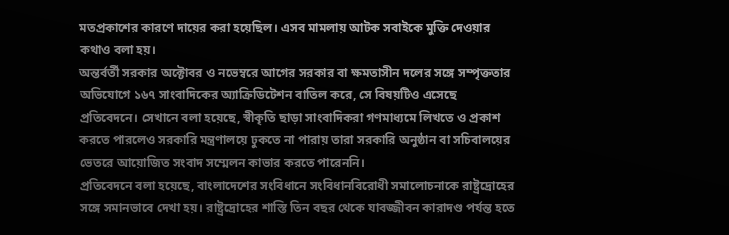মতপ্রকাশের কারণে দায়ের করা হয়েছিল। এসব মামলায় আটক সবাইকে মুক্তি দেওয়ার কথাও বলা হয়।
অন্তর্বর্তী সরকার অক্টোবর ও নভেম্বরে আগের সরকার বা ক্ষমতাসীন দলের সঙ্গে সম্পৃক্ততার অভিযোগে ১৬৭ সাংবাদিকের অ্যাক্রিডিটেশন বাতিল করে, সে বিষয়টিও এসেছে প্রতিবেদনে। সেখানে বলা হয়েছে, স্বীকৃতি ছাড়া সাংবাদিকরা গণমাধ্যমে লিখতে ও প্রকাশ করতে পারলেও সরকারি মন্ত্রণালয়ে ঢুকতে না পারায় তারা সরকারি অনুষ্ঠান বা সচিবালয়ের ভেতরে আয়োজিত সংবাদ সম্মেলন কাভার করতে পারেননি।
প্রতিবেদনে বলা হয়েছে, বাংলাদেশের সংবিধানে সংবিধানবিরোধী সমালোচনাকে রাষ্ট্রদ্রোহের সঙ্গে সমানভাবে দেখা হয়। রাষ্ট্রদ্রোহের শাস্তি তিন বছর থেকে যাবজ্জীবন কারাদণ্ড পর্যন্ত হতে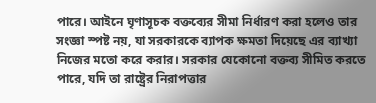পারে। আইনে ঘৃণাসূচক বক্তব্যের সীমা নির্ধারণ করা হলেও তার সংজ্ঞা স্পষ্ট নয়, যা সরকারকে ব্যাপক ক্ষমতা দিয়েছে এর ব্যাখ্যা নিজের মতো করে করার। সরকার যেকোনো বক্তব্য সীমিত করতে পারে, যদি তা রাষ্ট্রের নিরাপত্তার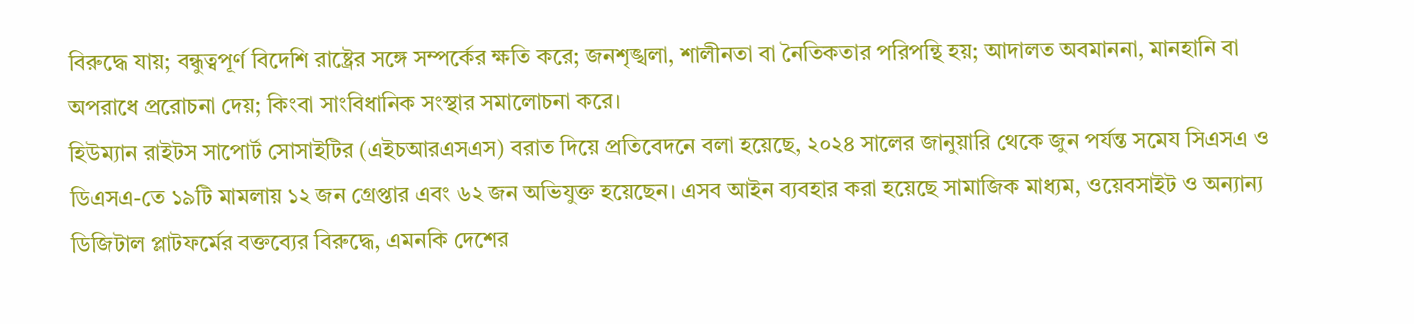বিরুদ্ধে যায়; বন্ধুত্বপূর্ণ বিদেশি রাষ্ট্রের সঙ্গে সম্পর্কের ক্ষতি করে; জনশৃঙ্খলা, শালীনতা বা নৈতিকতার পরিপন্থি হয়; আদালত অবমাননা, মানহানি বা অপরাধে প্ররোচনা দেয়; কিংবা সাংবিধানিক সংস্থার সমালোচনা করে।
হিউম্যান রাইটস সাপোর্ট সোসাইটির (এইচআরএসএস) বরাত দিয়ে প্রতিবেদনে বলা হয়েছে, ২০২৪ সালের জানুয়ারি থেকে জুন পর্যন্ত সমেয সিএসএ ও ডিএসএ-তে ১৯টি মামলায় ১২ জন গ্রেপ্তার এবং ৬২ জন অভিযুক্ত হয়েছেন। এসব আইন ব্যবহার করা হয়েছে সামাজিক মাধ্যম, ওয়েবসাইট ও অন্যান্য ডিজিটাল প্লাটফর্মের বক্তব্যের বিরুদ্ধে, এমনকি দেশের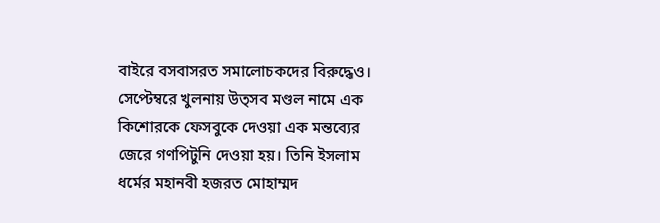বাইরে বসবাসরত সমালোচকদের বিরুদ্ধেও।
সেপ্টেম্বরে খুলনায় উত্সব মণ্ডল নামে এক কিশোরকে ফেসবুকে দেওয়া এক মন্তব্যের জেরে গণপিটুনি দেওয়া হয়। তিনি ইসলাম ধর্মের মহানবী হজরত মোহাম্মদ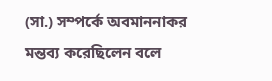(সা.) সম্পর্কে অবমাননাকর মন্তব্য করেছিলেন বলে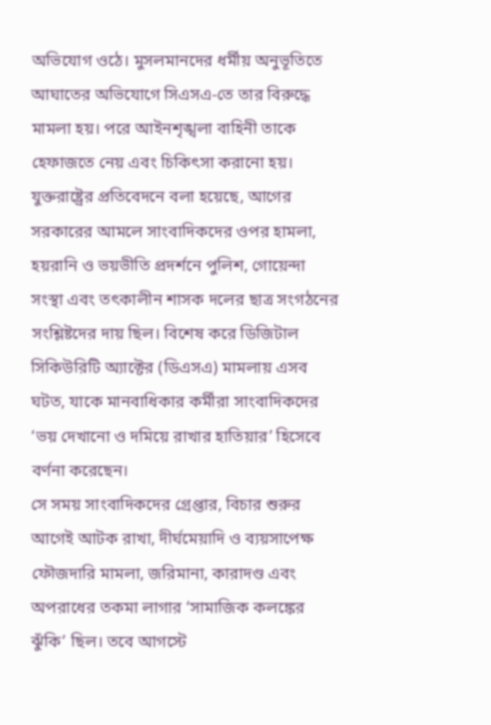অভিযোগ ওঠে। মুসলমানদের ধর্মীয় অনুভূতিতে আঘাতের অভিযোগে সিএসএ-তে তার বিরুদ্ধে মামলা হয়। পরে আইনশৃঙ্খলা বাহিনী তাকে হেফাজতে নেয় এবং চিকিৎসা করানো হয়।
যুক্তরাষ্ট্রের প্রতিবেদনে বলা হয়েছে, আগের সরকারের আমলে সাংবাদিকদের ওপর হামলা, হয়রানি ও ভয়ভীতি প্রদর্শনে পুলিশ, গোয়েন্দা সংস্থা এবং তৎকালীন শাসক দলের ছাত্র সংগঠনের সংশ্লিষ্টদের দায় ছিল। বিশেষ করে ডিজিটাল সিকিউরিটি অ্যাক্টের (ডিএসএ) মামলায় এসব ঘটত, যাকে মানবাধিকার কর্মীরা সাংবাদিকদের ‘ভয় দেখানো ও দমিয়ে রাখার হাতিয়ার’ হিসেবে বর্ণনা করেছেন।
সে সময় সাংবাদিকদের গ্রেপ্তার, বিচার শুরুর আগেই আটক রাখা, দীর্ঘমেয়াদি ও ব্যয়সাপেক্ষ ফৌজদারি মামলা, জরিমানা, কারাদণ্ড এবং অপরাধের তকমা লাগার ‘সামাজিক কলঙ্কের ঝুঁকি’ ছিল। তবে আগস্টে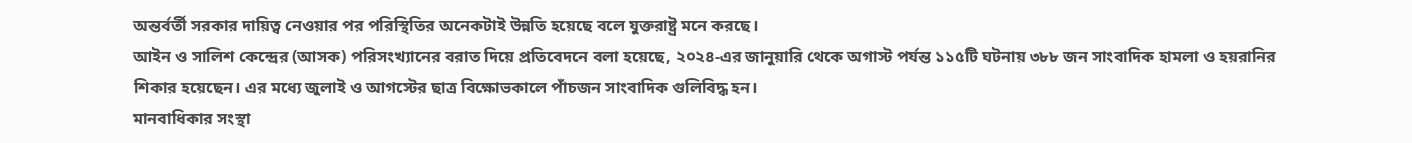অন্তর্বর্তী সরকার দায়িত্ব নেওয়ার পর পরিস্থিতির অনেকটাই উন্নতি হয়েছে বলে যুক্তরাষ্ট্র মনে করছে।
আইন ও সালিশ কেন্দ্রের (আসক) পরিসংখ্যানের বরাত দিয়ে প্রতিবেদনে বলা হয়েছে, ২০২৪-এর জানুয়ারি থেকে অগাস্ট পর্যন্ত ১১৫টি ঘটনায় ৩৮৮ জন সাংবাদিক হামলা ও হয়রানির শিকার হয়েছেন। এর মধ্যে জুলাই ও আগস্টের ছাত্র বিক্ষোভকালে পাঁচজন সাংবাদিক গুলিবিদ্ধ হন।
মানবাধিকার সংস্থা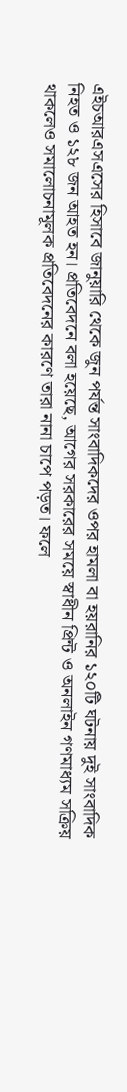এইচআরএসএসের হিসাবে জানুয়ারি থেকে জুন পর্যন্ত সাংবাদিকদের ওপর হামলা বা হয়রানির ১২০টি ঘটনায় দুই সাংবাদিক নিহত ও ১২৮ জন আহত হন। প্রতিবেদনে বলা হয়েছে, আগের সরকারের সময়ে স্বাধীন প্রিন্ট ও অনলাইন গণমাধ্যম সক্রিয় থাকলেও সমালোচনামূলক প্রতিবেদনের কারণে তারা নানা চাপে পড়ত। ফলে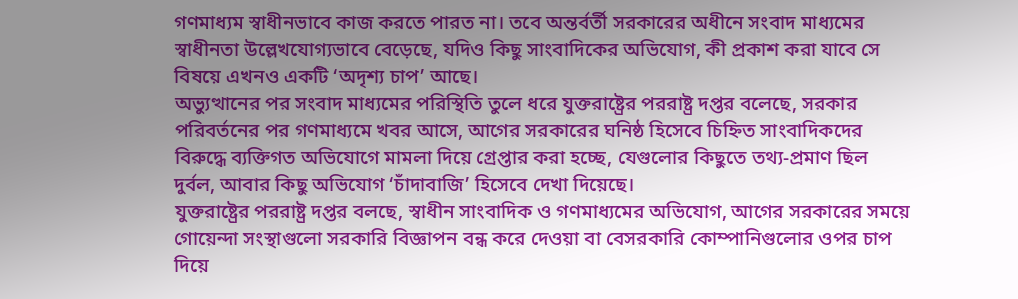গণমাধ্যম স্বাধীনভাবে কাজ করতে পারত না। তবে অন্তর্বর্তী সরকারের অধীনে সংবাদ মাধ্যমের স্বাধীনতা উল্লেখযোগ্যভাবে বেড়েছে, যদিও কিছু সাংবাদিকের অভিযোগ, কী প্রকাশ করা যাবে সে বিষয়ে এখনও একটি ‘অদৃশ্য চাপ’ আছে।
অভ্যুত্থানের পর সংবাদ মাধ্যমের পরিস্থিতি তুলে ধরে যুক্তরাষ্ট্রের পররাষ্ট্র দপ্তর বলেছে, সরকার পরিবর্তনের পর গণমাধ্যমে খবর আসে, আগের সরকারের ঘনিষ্ঠ হিসেবে চিহ্নিত সাংবাদিকদের বিরুদ্ধে ব্যক্তিগত অভিযোগে মামলা দিয়ে গ্রেপ্তার করা হচ্ছে, যেগুলোর কিছুতে তথ্য-প্রমাণ ছিল দুর্বল, আবার কিছু অভিযোগ ‘চাঁদাবাজি’ হিসেবে দেখা দিয়েছে।
যুক্তরাষ্ট্রের পররাষ্ট্র দপ্তর বলছে, স্বাধীন সাংবাদিক ও গণমাধ্যমের অভিযোগ, আগের সরকারের সময়ে গোয়েন্দা সংস্থাগুলো সরকারি বিজ্ঞাপন বন্ধ করে দেওয়া বা বেসরকারি কোম্পানিগুলোর ওপর চাপ দিয়ে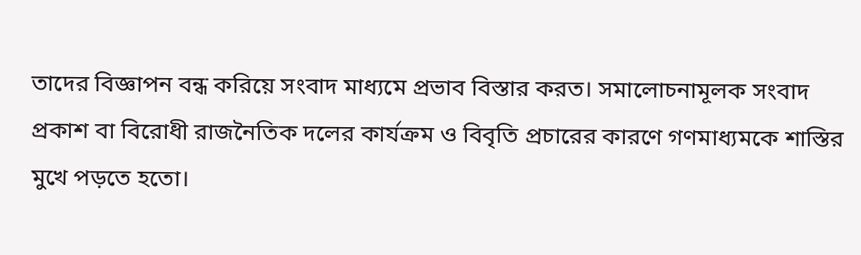তাদের বিজ্ঞাপন বন্ধ করিয়ে সংবাদ মাধ্যমে প্রভাব বিস্তার করত। সমালোচনামূলক সংবাদ প্রকাশ বা বিরোধী রাজনৈতিক দলের কার্যক্রম ও বিবৃতি প্রচারের কারণে গণমাধ্যমকে শাস্তির মুখে পড়তে হতো।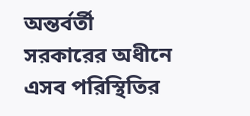অন্তর্বর্তী সরকারের অধীনে এসব পরিস্থিতির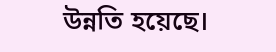উন্নতি হয়েছে।